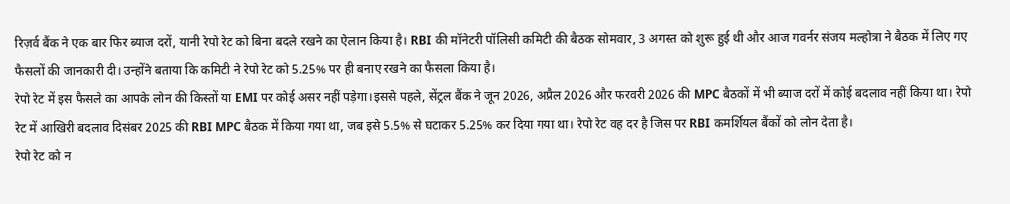रिज़र्व बैंक ने एक बार फिर ब्याज दरों, यानी रेपो रेट को बिना बदले रखने का ऐलान किया है। RBI की मॉनेटरी पॉलिसी कमिटी की बैठक सोमवार, 3 अगस्त को शुरू हुई थी और आज गवर्नर संजय मल्होत्रा ने बैठक में लिए गए फैसलों की जानकारी दी। उन्होंने बताया कि कमिटी ने रेपो रेट को 5.25% पर ही बनाए रखने का फैसला किया है।
रेपो रेट में इस फैसले का आपके लोन की किस्तों या EMI पर कोई असर नहीं पड़ेगा।इससे पहले, सेंट्रल बैंक ने जून 2026, अप्रैल 2026 और फरवरी 2026 की MPC बैठकों में भी ब्याज दरों में कोई बदलाव नहीं किया था। रेपो रेट में आखिरी बदलाव दिसंबर 2025 की RBI MPC बैठक में किया गया था, जब इसे 5.5% से घटाकर 5.25% कर दिया गया था। रेपो रेट वह दर है जिस पर RBI कमर्शियल बैंकों को लोन देता है।
रेपो रेट को न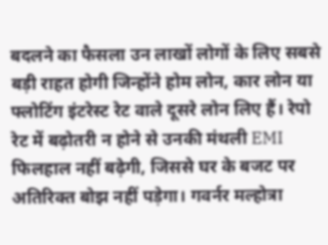बदलने का फैसला उन लाखों लोगों के लिए सबसे बड़ी राहत होगी जिन्होंने होम लोन, कार लोन या फ्लोटिंग इंटरेस्ट रेट वाले दूसरे लोन लिए हैं। रेपो रेट में बढ़ोतरी न होने से उनकी मंथली EMI फिलहाल नहीं बढ़ेगी, जिससे घर के बजट पर अतिरिक्त बोझ नहीं पड़ेगा। गवर्नर मल्होत्रा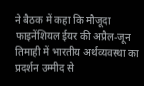ने बैठक में कहा कि मौजूदा फाइनेंशियल ईयर की अप्रैल-जून तिमाही में भारतीय अर्थव्यवस्था का प्रदर्शन उम्मीद से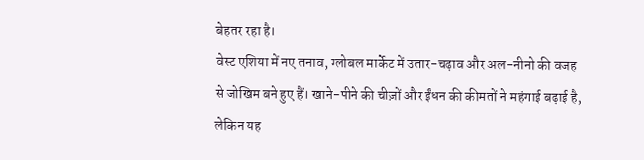बेहतर रहा है।
वेस्ट एशिया में नए तनाव, ग्लोबल मार्केट में उतार-चढ़ाव और अल-नीनो की वजह से जोखिम बने हुए हैं। खाने-पीने की चीज़ों और ईंधन की कीमतों ने महंगाई बढ़ाई है, लेकिन यह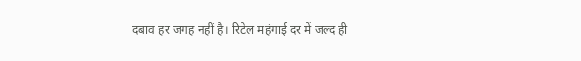दबाव हर जगह नहीं है। रिटेल महंगाई दर में जल्द ही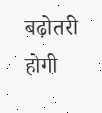बढ़ोतरी होगी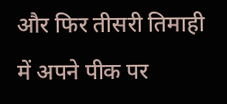और फिर तीसरी तिमाही में अपने पीक पर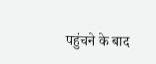पहुंचने के बाद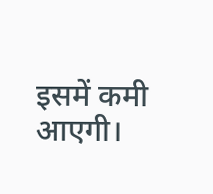इसमें कमी आएगी।